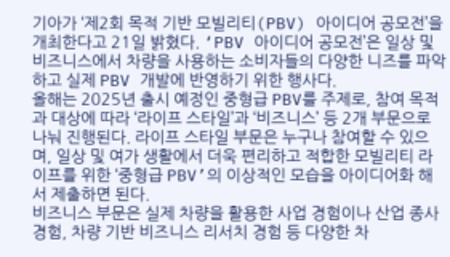기아가 ‘제2회 목적 기반 모빌리티(PBV) 아이디어 공모전’을 개최한다고 21일 밝혔다. ‘PBV 아이디어 공모전’은 일상 및 비즈니스에서 차량을 사용하는 소비자들의 다양한 니즈를 파악하고 실제 PBV 개발에 반영하기 위한 행사다.
올해는 2025년 출시 예정인 중형급 PBV를 주제로, 참여 목적과 대상에 따라 ‘라이프 스타일’과 ‘비즈니스’ 등 2개 부문으로 나눠 진행된다. 라이프 스타일 부문은 누구나 참여할 수 있으며, 일상 및 여가 생활에서 더욱 편리하고 적합한 모빌리티 라이프를 위한 ‘중형급 PBV’의 이상적인 모습을 아이디어화 해서 제출하면 된다.
비즈니스 부문은 실제 차량을 활용한 사업 경험이나 산업 종사 경험, 차량 기반 비즈니스 리서치 경험 등 다양한 차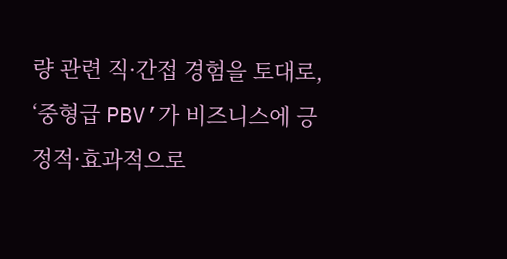량 관련 직·간접 경험을 토대로, ‘중형급 PBV’가 비즈니스에 긍정적·효과적으로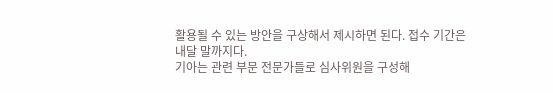활용될 수 있는 방안을 구상해서 제시하면 된다. 접수 기간은 내달 말까지다.
기아는 관련 부문 전문가들로 심사위원을 구성해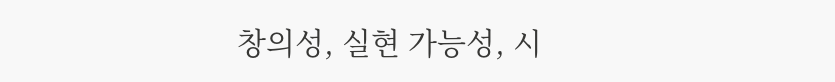창의성, 실현 가능성, 시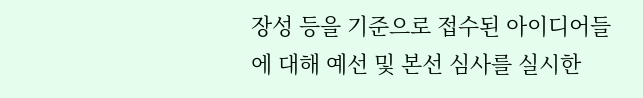장성 등을 기준으로 접수된 아이디어들에 대해 예선 및 본선 심사를 실시한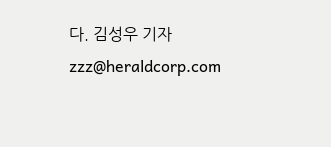다. 김성우 기자
zzz@heraldcorp.com